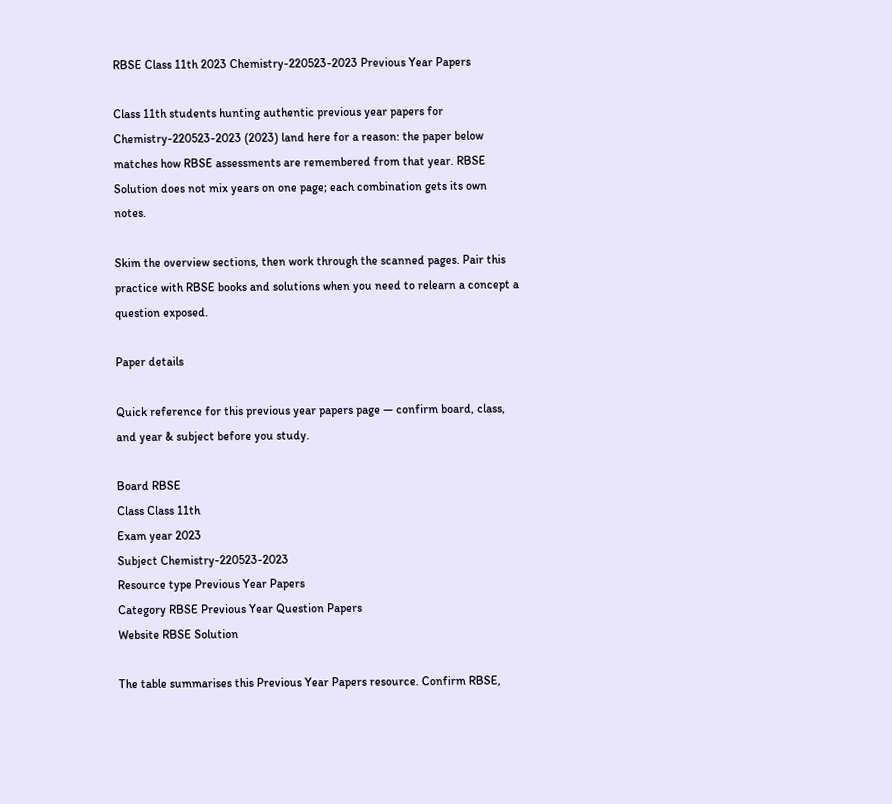RBSE Class 11th 2023 Chemistry-220523-2023 Previous Year Papers

Class 11th students hunting authentic previous year papers for Chemistry-220523-2023 (2023) land here for a reason: the paper below matches how RBSE assessments are remembered from that year. RBSE Solution does not mix years on one page; each combination gets its own notes.

Skim the overview sections, then work through the scanned pages. Pair this practice with RBSE books and solutions when you need to relearn a concept a question exposed.

Paper details

Quick reference for this previous year papers page — confirm board, class, and year & subject before you study.

Board RBSE
Class Class 11th
Exam year 2023
Subject Chemistry-220523-2023
Resource type Previous Year Papers
Category RBSE Previous Year Question Papers
Website RBSE Solution

The table summarises this Previous Year Papers resource. Confirm RBSE,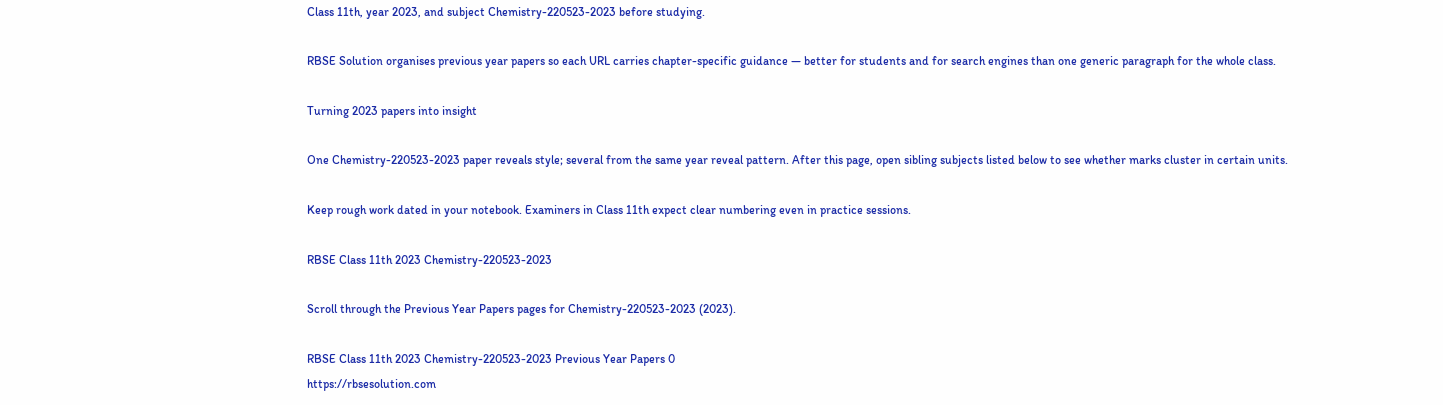Class 11th, year 2023, and subject Chemistry-220523-2023 before studying.

RBSE Solution organises previous year papers so each URL carries chapter-specific guidance — better for students and for search engines than one generic paragraph for the whole class.

Turning 2023 papers into insight

One Chemistry-220523-2023 paper reveals style; several from the same year reveal pattern. After this page, open sibling subjects listed below to see whether marks cluster in certain units.

Keep rough work dated in your notebook. Examiners in Class 11th expect clear numbering even in practice sessions.

RBSE Class 11th 2023 Chemistry-220523-2023

Scroll through the Previous Year Papers pages for Chemistry-220523-2023 (2023).

RBSE Class 11th 2023 Chemistry-220523-2023 Previous Year Papers 0
https://rbsesolution.com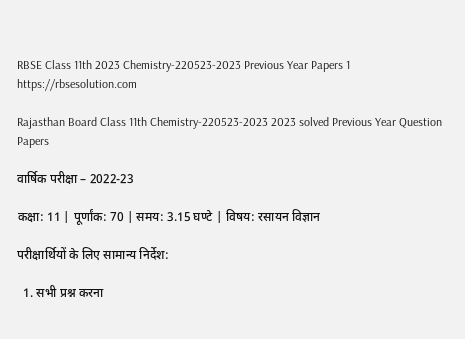RBSE Class 11th 2023 Chemistry-220523-2023 Previous Year Papers 1
https://rbsesolution.com

Rajasthan Board Class 11th Chemistry-220523-2023 2023 solved Previous Year Question Papers

वार्षिक परीक्षा – 2022-23

कक्षा: 11 | पूर्णांक: 70 | समय: 3.15 घण्टे | विषय: रसायन विज्ञान

परीक्षार्थियों के लिए सामान्य निर्देश:

  1. सभी प्रश्न करना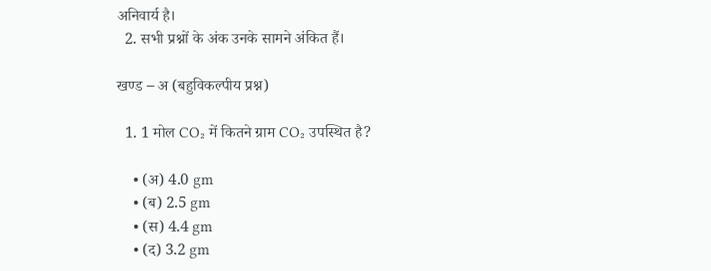अनिवार्य है।
  2. सभी प्रश्नों के अंक उनके सामने अंकित हैं।

खण्ड – अ (बहुविकल्पीय प्रश्न)

  1. 1 मोल CO₂ में कितने ग्राम CO₂ उपस्थित है?

    • (अ) 4.0 gm
    • (ब) 2.5 gm
    • (स) 4.4 gm
    • (द) 3.2 gm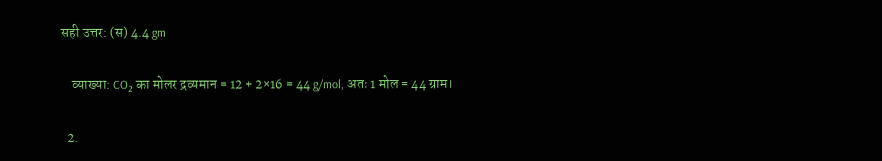सही उत्तर: (स) 4.4 gm

    व्याख्या: CO₂ का मोलर द्रव्यमान = 12 + 2×16 = 44 g/mol, अतः 1 मोल = 44 ग्राम।

  2.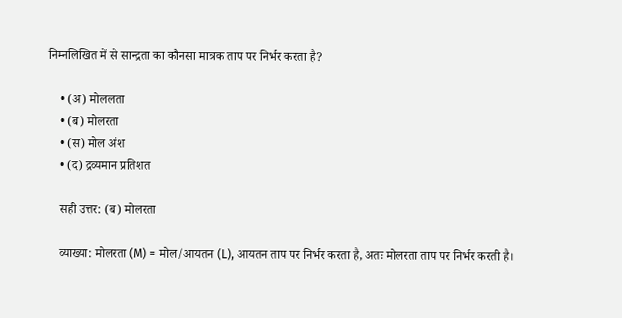निम्नलिखित में से सान्द्रता का कौनसा मात्रक ताप पर निर्भर करता है?

    • (अ) मोललता
    • (ब) मोलरता
    • (स) मोल अंश
    • (द) द्रव्यमान प्रतिशत

    सही उत्तर: (ब) मोलरता

    व्याख्या: मोलरता (M) = मोल/आयतन (L), आयतन ताप पर निर्भर करता है, अतः मोलरता ताप पर निर्भर करती है।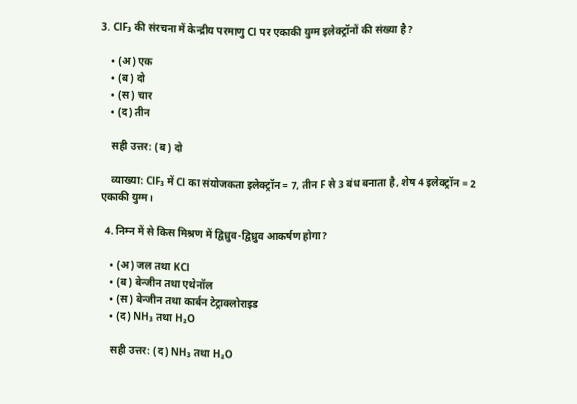3. ClF₃ की संरचना में केन्द्रीय परमाणु Cl पर एकाकी युग्म इलेक्ट्रॉनों की संख्या है?

    • (अ) एक
    • (ब) दो
    • (स) चार
    • (द) तीन

    सही उत्तर: (ब) दो

    व्याख्या: ClF₃ में Cl का संयोजकता इलेक्ट्रॉन = 7, तीन F से 3 बंध बनाता है, शेष 4 इलेक्ट्रॉन = 2 एकाकी युग्म।

  4. निम्न में से किस मिश्रण में द्विध्रुव-द्विध्रुव आकर्षण होगा?

    • (अ) जल तथा KCl
    • (ब) बेन्जीन तथा एथेनॉल
    • (स) बेन्जीन तथा कार्बन टेट्राक्लोराइड
    • (द) NH₃ तथा H₂O

    सही उत्तर: (द) NH₃ तथा H₂O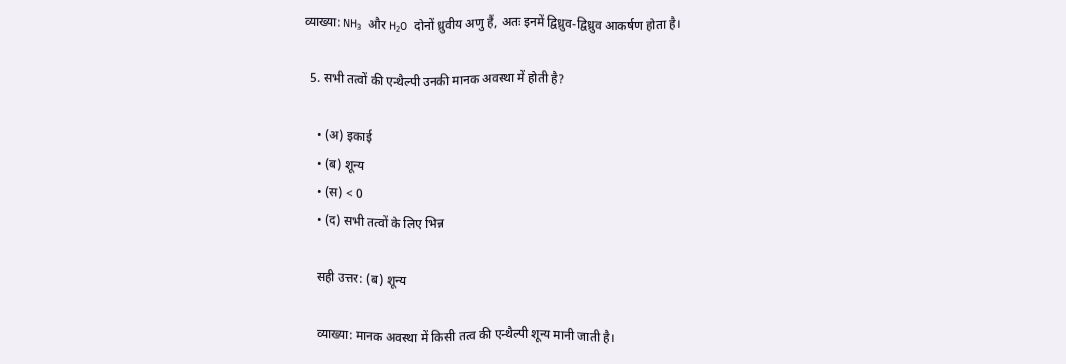व्याख्या: NH₃ और H₂O दोनों ध्रुवीय अणु हैं, अतः इनमें द्विध्रुव-द्विध्रुव आकर्षण होता है।

  5. सभी तत्वों की एन्थैल्पी उनकी मानक अवस्था में होती है?

    • (अ) इकाई
    • (ब) शून्य
    • (स) < 0
    • (द) सभी तत्वों के लिए भिन्न

    सही उत्तर: (ब) शून्य

    व्याख्या: मानक अवस्था में किसी तत्व की एन्थैल्पी शून्य मानी जाती है।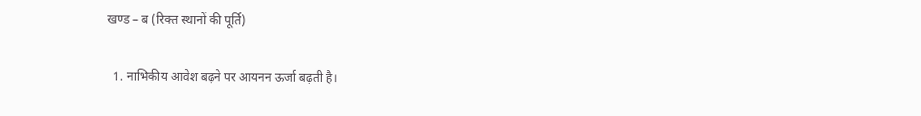खण्ड – ब (रिक्त स्थानों की पूर्ति)

  1. नाभिकीय आवेश बढ़ने पर आयनन ऊर्जा बढ़ती है।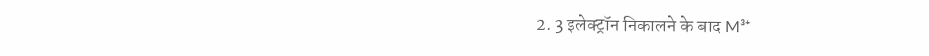2. 3 इलेक्ट्रॉन निकालने के बाद M³⁺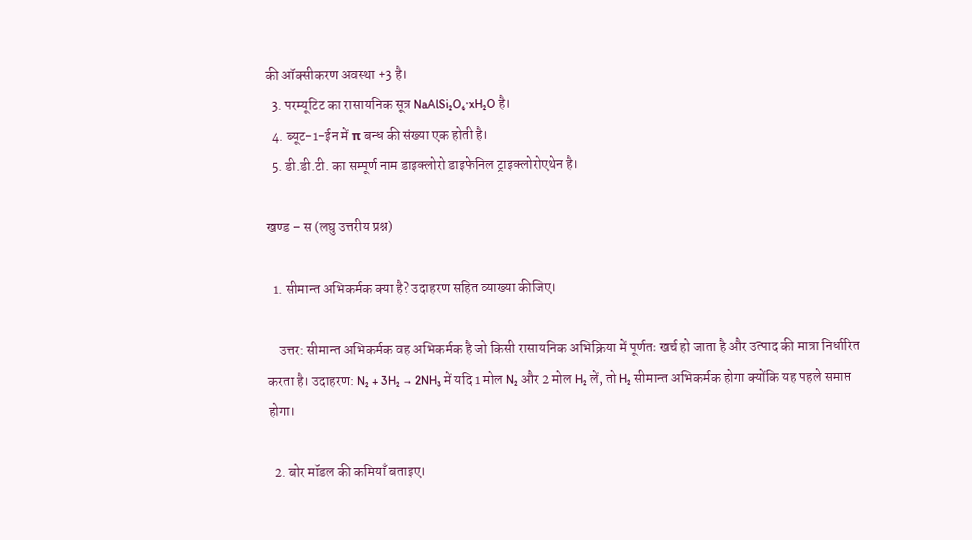की ऑक्सीकरण अवस्था +3 है।
  3. परम्यूटिट का रासायनिक सूत्र NaAlSi₂O₆·xH₂O है।
  4. ब्यूट-1-ईन में π बन्ध की संख्या एक होती है।
  5. डी.डी.टी. का सम्पूर्ण नाम डाइक्लोरो डाइफेनिल ट्राइक्लोरोएथेन है।

खण्ड – स (लघु उत्तरीय प्रश्न)

  1. सीमान्त अभिकर्मक क्या है? उदाहरण सहित व्याख्या कीजिए।

    उत्तर: सीमान्त अभिकर्मक वह अभिकर्मक है जो किसी रासायनिक अभिक्रिया में पूर्णतः खर्च हो जाता है और उत्पाद की मात्रा निर्धारित करता है। उदाहरण: N₂ + 3H₂ → 2NH₃ में यदि 1 मोल N₂ और 2 मोल H₂ लें, तो H₂ सीमान्त अभिकर्मक होगा क्योंकि यह पहले समाप्त होगा।

  2. बोर मॉडल की कमियाँ बताइए।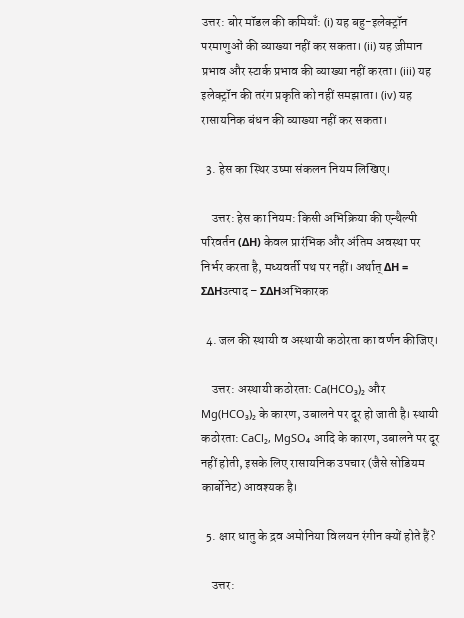उत्तर: बोर मॉडल की कमियाँ: (i) यह बहु-इलेक्ट्रॉन परमाणुओं की व्याख्या नहीं कर सकता। (ii) यह ज़ीमान प्रभाव और स्टार्क प्रभाव की व्याख्या नहीं करता। (iii) यह इलेक्ट्रॉन की तरंग प्रकृति को नहीं समझाता। (iv) यह रासायनिक बंधन की व्याख्या नहीं कर सकता।

  3. हेस का स्थिर उष्मा संकलन नियम लिखिए।

    उत्तर: हेस का नियम: किसी अभिक्रिया की एन्थैल्पी परिवर्तन (ΔH) केवल प्रारंभिक और अंतिम अवस्था पर निर्भर करता है, मध्यवर्ती पथ पर नहीं। अर्थात् ΔH = ΣΔHउत्पाद – ΣΔHअभिकारक

  4. जल की स्थायी व अस्थायी कठोरता का वर्णन कीजिए।

    उत्तर: अस्थायी कठोरता: Ca(HCO₃)₂ और Mg(HCO₃)₂ के कारण, उबालने पर दूर हो जाती है। स्थायी कठोरता: CaCl₂, MgSO₄ आदि के कारण, उबालने पर दूर नहीं होती, इसके लिए रासायनिक उपचार (जैसे सोडियम कार्बोनेट) आवश्यक है।

  5. क्षार धातु के द्रव अमोनिया विलयन रंगीन क्यों होते हैं?

    उत्तर: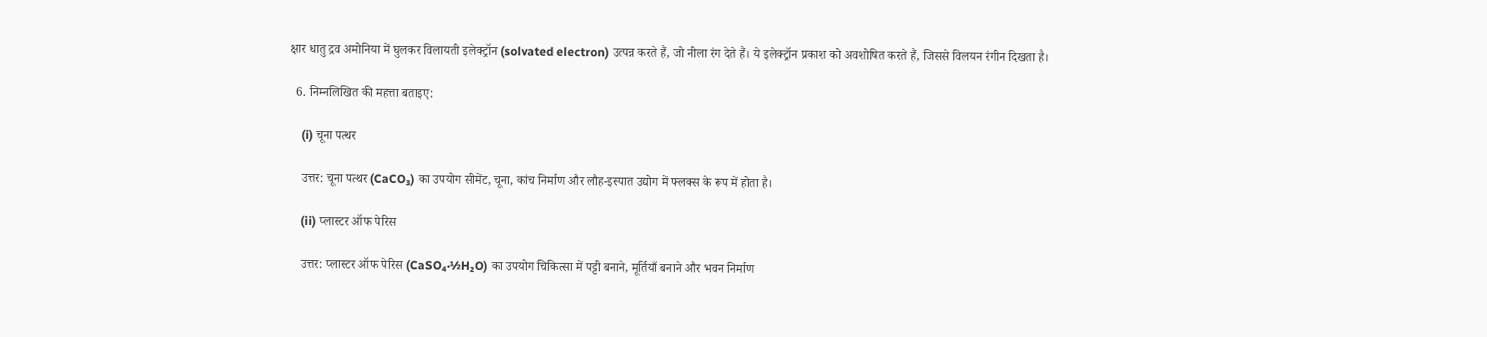क्षार धातु द्रव अमोनिया में घुलकर विलायती इलेक्ट्रॉन (solvated electron) उत्पन्न करते हैं, जो नीला रंग देते हैं। ये इलेक्ट्रॉन प्रकाश को अवशोषित करते हैं, जिससे विलयन रंगीन दिखता है।

  6. निम्नलिखित की महत्ता बताइए:

    (i) चूना पत्थर

    उत्तर: चूना पत्थर (CaCO₃) का उपयोग सीमेंट, चूना, कांच निर्माण और लौह-इस्पात उद्योग में फ्लक्स के रूप में होता है।

    (ii) प्लास्टर ऑफ पेरिस

    उत्तर: प्लास्टर ऑफ पेरिस (CaSO₄·½H₂O) का उपयोग चिकित्सा में पट्टी बनाने, मूर्तियाँ बनाने और भवन निर्माण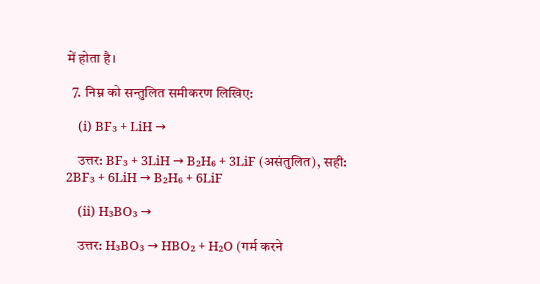में होता है।

  7. निम्न को सन्तुलित समीकरण लिखिए:

    (i) BF₃ + LiH →

    उत्तर: BF₃ + 3LiH → B₂H₆ + 3LiF (असंतुलित), सही: 2BF₃ + 6LiH → B₂H₆ + 6LiF

    (ii) H₃BO₃ →

    उत्तर: H₃BO₃ → HBO₂ + H₂O (गर्म करने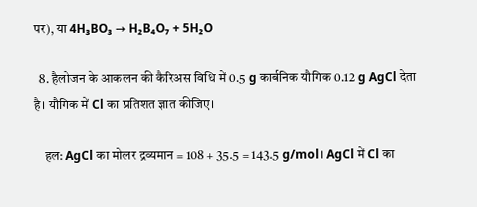पर), या 4H₃BO₃ → H₂B₄O₇ + 5H₂O

  8. हैलोजन के आकलन की कैरिअस विधि में 0.5 g कार्बनिक यौगिक 0.12 g AgCl देता है। यौगिक में Cl का प्रतिशत ज्ञात कीजिए।

    हल: AgCl का मोलर द्रव्यमान = 108 + 35.5 = 143.5 g/mol। AgCl में Cl का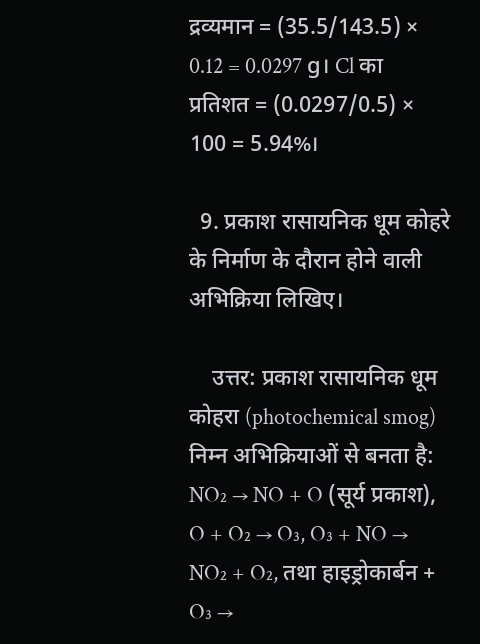द्रव्यमान = (35.5/143.5) × 0.12 = 0.0297 g। Cl का प्रतिशत = (0.0297/0.5) × 100 = 5.94%।

  9. प्रकाश रासायनिक धूम कोहरे के निर्माण के दौरान होने वाली अभिक्रिया लिखिए।

    उत्तर: प्रकाश रासायनिक धूम कोहरा (photochemical smog) निम्न अभिक्रियाओं से बनता है: NO₂ → NO + O (सूर्य प्रकाश), O + O₂ → O₃, O₃ + NO → NO₂ + O₂, तथा हाइड्रोकार्बन + O₃ →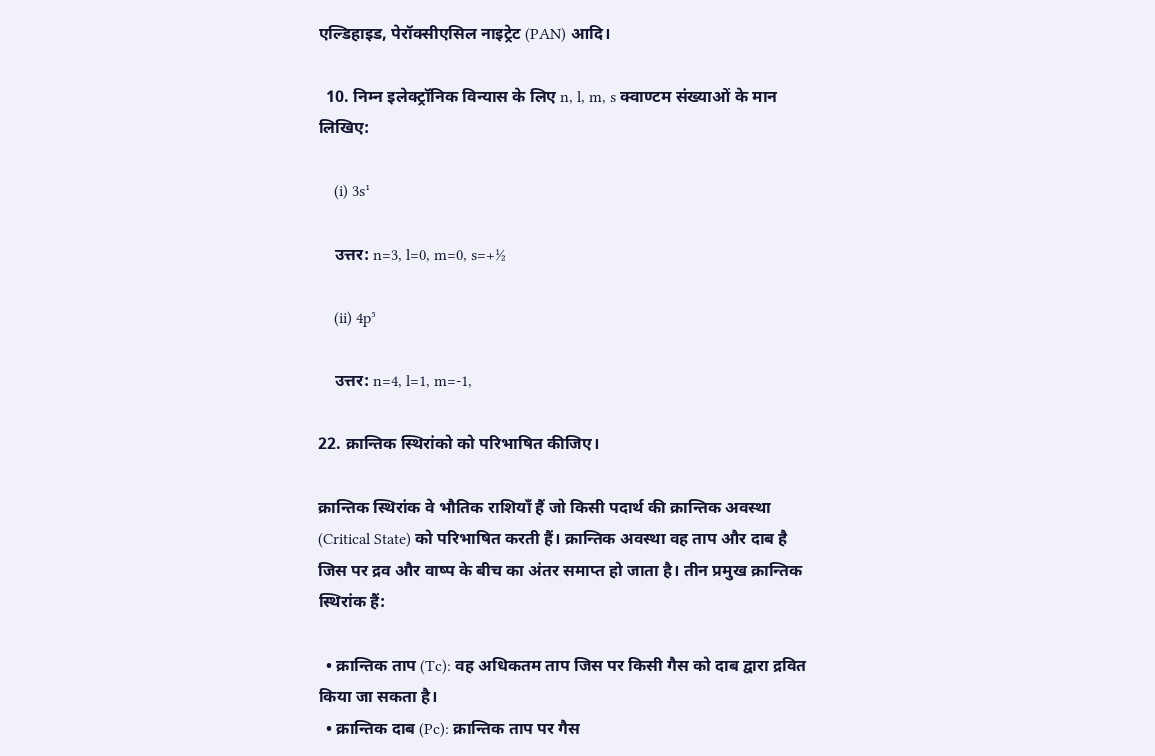एल्डिहाइड, पेरॉक्सीएसिल नाइट्रेट (PAN) आदि।

  10. निम्न इलेक्ट्रॉनिक विन्यास के लिए n, l, m, s क्वाण्टम संख्याओं के मान लिखिए:

    (i) 3s¹

    उत्तर: n=3, l=0, m=0, s=+½

    (ii) 4p⁵

    उत्तर: n=4, l=1, m=-1,

22. क्रान्तिक स्थिरांको को परिभाषित कीजिए।

क्रान्तिक स्थिरांक वे भौतिक राशियाँ हैं जो किसी पदार्थ की क्रान्तिक अवस्था (Critical State) को परिभाषित करती हैं। क्रान्तिक अवस्था वह ताप और दाब है जिस पर द्रव और वाष्प के बीच का अंतर समाप्त हो जाता है। तीन प्रमुख क्रान्तिक स्थिरांक हैं:

  • क्रान्तिक ताप (Tc): वह अधिकतम ताप जिस पर किसी गैस को दाब द्वारा द्रवित किया जा सकता है।
  • क्रान्तिक दाब (Pc): क्रान्तिक ताप पर गैस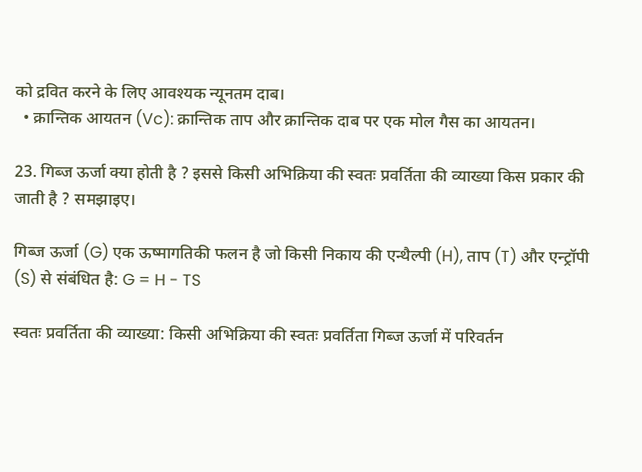को द्रवित करने के लिए आवश्यक न्यूनतम दाब।
  • क्रान्तिक आयतन (Vc): क्रान्तिक ताप और क्रान्तिक दाब पर एक मोल गैस का आयतन।

23. गिब्ज ऊर्जा क्या होती है ? इससे किसी अभिक्रिया की स्वतः प्रवर्तिता की व्याख्या किस प्रकार की जाती है ? समझाइए।

गिब्ज ऊर्जा (G) एक ऊष्मागतिकी फलन है जो किसी निकाय की एन्थैल्पी (H), ताप (T) और एन्ट्रॉपी (S) से संबंधित है: G = H - TS

स्वतः प्रवर्तिता की व्याख्या: किसी अभिक्रिया की स्वतः प्रवर्तिता गिब्ज ऊर्जा में परिवर्तन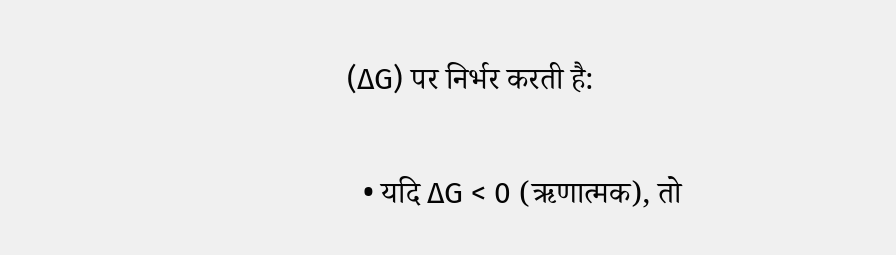(ΔG) पर निर्भर करती है:

  • यदि ΔG < 0 (ऋणात्मक), तो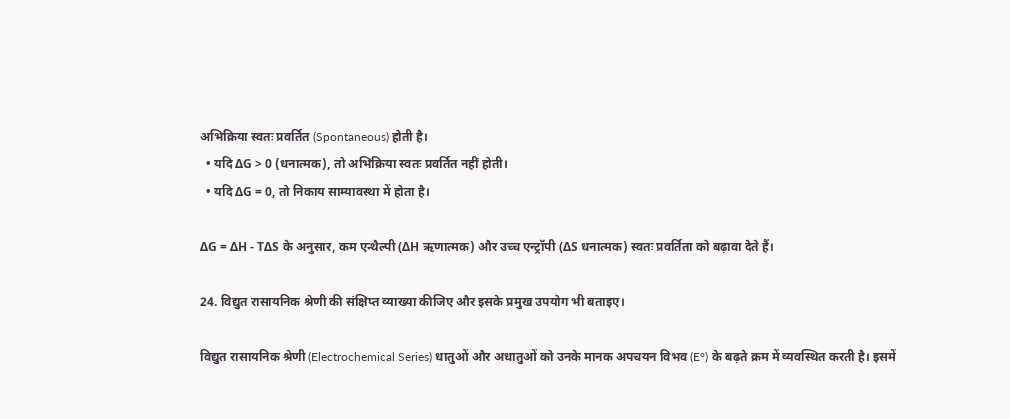अभिक्रिया स्वतः प्रवर्तित (Spontaneous) होती है।
  • यदि ΔG > 0 (धनात्मक), तो अभिक्रिया स्वतः प्रवर्तित नहीं होती।
  • यदि ΔG = 0, तो निकाय साम्यावस्था में होता है।

ΔG = ΔH - TΔS के अनुसार, कम एन्थैल्पी (ΔH ऋणात्मक) और उच्च एन्ट्रॉपी (ΔS धनात्मक) स्वतः प्रवर्तिता को बढ़ावा देते हैं।

24. विद्युत रासायनिक श्रेणी की संक्षिप्त व्याख्या कीजिए और इसके प्रमुख उपयोग भी बताइए।

विद्युत रासायनिक श्रेणी (Electrochemical Series) धातुओं और अधातुओं को उनके मानक अपचयन विभव (E°) के बढ़ते क्रम में व्यवस्थित करती है। इसमें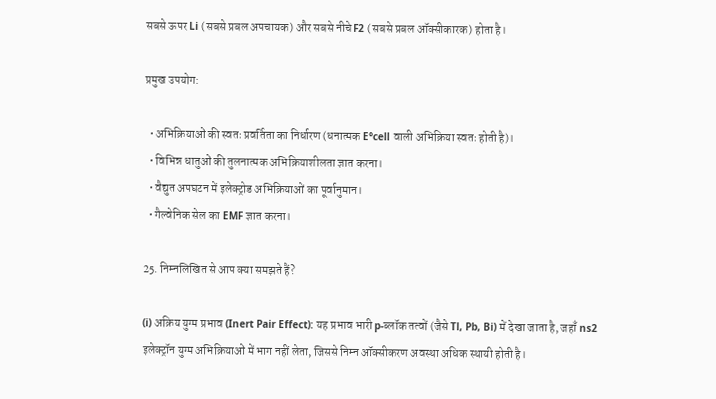सबसे ऊपर Li (सबसे प्रबल अपचायक) और सबसे नीचे F2 (सबसे प्रबल ऑक्सीकारक) होता है।

प्रमुख उपयोग:

  • अभिक्रियाओं की स्वतः प्रवर्तिता का निर्धारण (धनात्मक E°cell वाली अभिक्रिया स्वतः होती है)।
  • विभिन्न धातुओं की तुलनात्मक अभिक्रियाशीलता ज्ञात करना।
  • वैद्युत अपघटन में इलेक्ट्रोड अभिक्रियाओं का पूर्वानुमान।
  • गैल्वेनिक सेल का EMF ज्ञात करना।

25. निम्नलिखित से आप क्या समझते हैं?

(i) अक्रिय युग्म प्रभाव (Inert Pair Effect): यह प्रभाव भारी p-ब्लॉक तत्वों (जैसे Tl, Pb, Bi) में देखा जाता है, जहाँ ns2 इलेक्ट्रॉन युग्म अभिक्रियाओं में भाग नहीं लेता, जिससे निम्न ऑक्सीकरण अवस्था अधिक स्थायी होती है।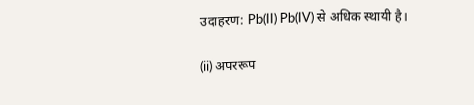उदाहरण: Pb(II) Pb(IV) से अधिक स्थायी है।

(ii) अपररूप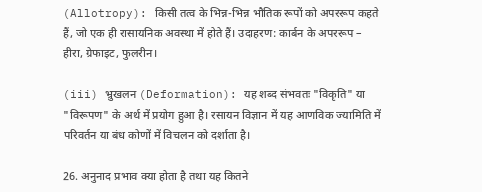(Allotropy): किसी तत्व के भिन्न-भिन्न भौतिक रूपों को अपररूप कहते हैं, जो एक ही रासायनिक अवस्था में होते हैं। उदाहरण: कार्बन के अपररूप – हीरा, ग्रेफाइट, फुलरीन।

(iii) भ्रुखलन (Deformation): यह शब्द संभवतः "विकृति" या "विरूपण" के अर्थ में प्रयोग हुआ है। रसायन विज्ञान में यह आणविक ज्यामिति में परिवर्तन या बंध कोणों में विचलन को दर्शाता है।

26. अनुनाद प्रभाव क्या होता है तथा यह कितने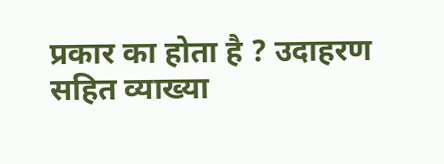प्रकार का होता है ? उदाहरण सहित व्याख्या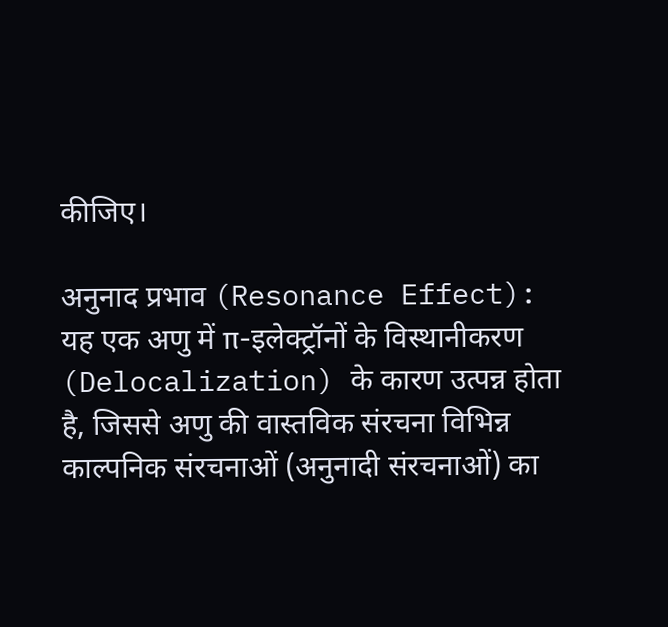कीजिए।

अनुनाद प्रभाव (Resonance Effect): यह एक अणु में π-इलेक्ट्रॉनों के विस्थानीकरण (Delocalization) के कारण उत्पन्न होता है, जिससे अणु की वास्तविक संरचना विभिन्न काल्पनिक संरचनाओं (अनुनादी संरचनाओं) का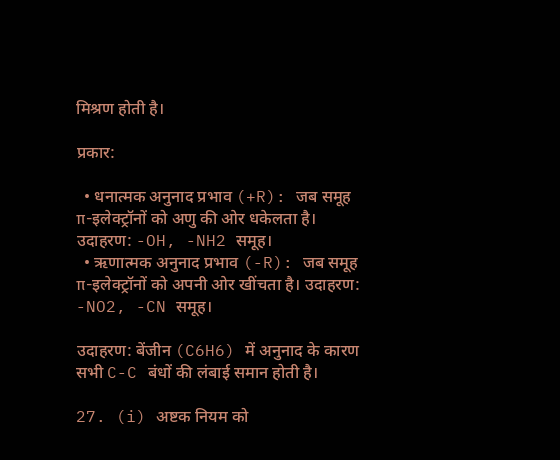मिश्रण होती है।

प्रकार:

  • धनात्मक अनुनाद प्रभाव (+R): जब समूह π-इलेक्ट्रॉनों को अणु की ओर धकेलता है। उदाहरण: -OH, -NH2 समूह।
  • ऋणात्मक अनुनाद प्रभाव (-R): जब समूह π-इलेक्ट्रॉनों को अपनी ओर खींचता है। उदाहरण: -NO2, -CN समूह।

उदाहरण: बेंजीन (C6H6) में अनुनाद के कारण सभी C-C बंधों की लंबाई समान होती है।

27. (i) अष्टक नियम को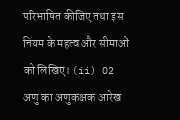परिभाषित कीजिए तथा इस नियम के महत्व और सीमाओं को लिखिए। (ii) O2 अणु का अणुकक्षक आरेख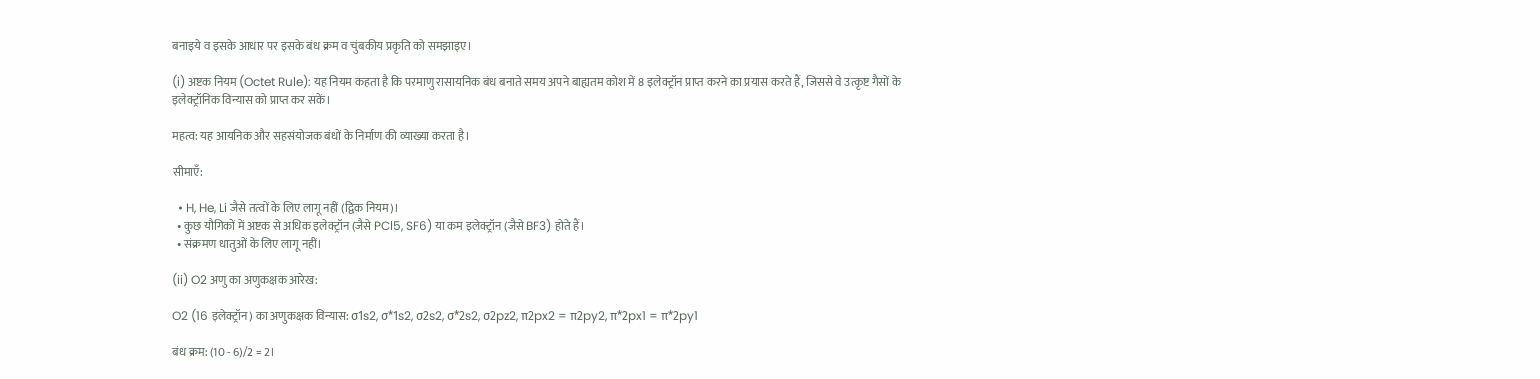बनाइये व इसके आधार पर इसके बंध क्रम व चुंबकीय प्रकृति को समझाइए।

(i) अष्टक नियम (Octet Rule): यह नियम कहता है कि परमाणु रासायनिक बंध बनाते समय अपने बाह्यतम कोश में 8 इलेक्ट्रॉन प्राप्त करने का प्रयास करते हैं, जिससे वे उत्कृष्ट गैसों के इलेक्ट्रॉनिक विन्यास को प्राप्त कर सकें।

महत्व: यह आयनिक और सहसंयोजक बंधों के निर्माण की व्याख्या करता है।

सीमाएँ:

  • H, He, Li जैसे तत्वों के लिए लागू नहीं (द्विक नियम)।
  • कुछ यौगिकों में अष्टक से अधिक इलेक्ट्रॉन (जैसे PCl5, SF6) या कम इलेक्ट्रॉन (जैसे BF3) होते हैं।
  • संक्रमण धातुओं के लिए लागू नहीं।

(ii) O2 अणु का अणुकक्षक आरेख:

O2 (16 इलेक्ट्रॉन) का अणुकक्षक विन्यास: σ1s2, σ*1s2, σ2s2, σ*2s2, σ2pz2, π2px2 = π2py2, π*2px1 = π*2py1

बंध क्रम: (10 - 6)/2 = 2।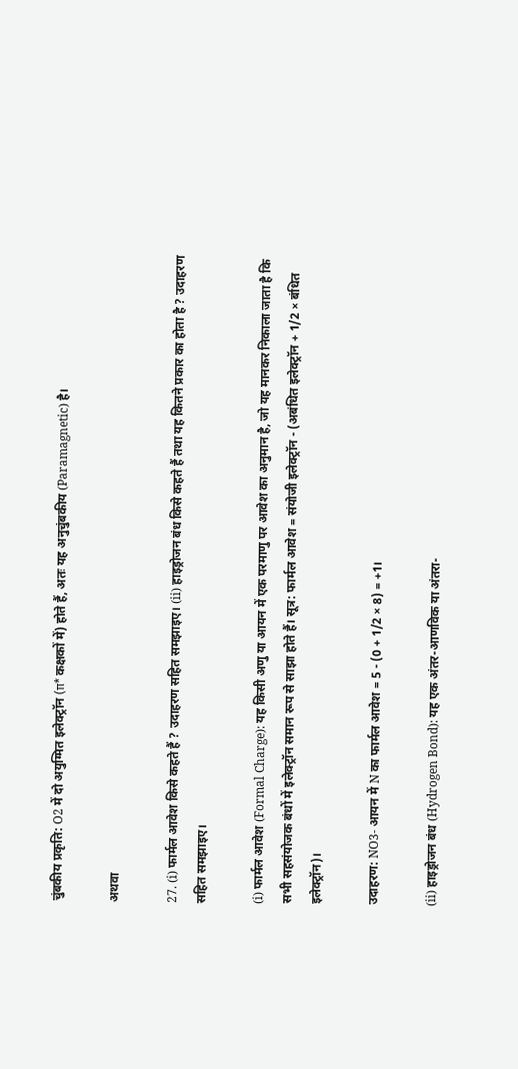चुंबकीय प्रकृति: O2 में दो अयुग्मित इलेक्ट्रॉन (π* कक्षकों में) होते हैं, अतः यह अनुचुंबकीय (Paramagnetic) है।

अथवा

27. (i) फार्मल आवेश किसे कहते हैं ? उदाहरण सहित समझाइए। (ii) हाइड्रोजन बंध किसे कहते हैं तथा यह कितने प्रकार का होता है ? उदाहरण सहित समझाइए।

(i) फार्मल आवेश (Formal Charge): यह किसी अणु या आयन में एक परमाणु पर आवेश का अनुमान है, जो यह मानकर निकाला जाता है कि सभी सहसंयोजक बंधों में इलेक्ट्रॉन समान रूप से साझा होते हैं। सूत्र: फार्मल आवेश = संयोजी इलेक्ट्रॉन - (अबंधित इलेक्ट्रॉन + 1/2 × बंधित इलेक्ट्रॉन)।

उदाहरण: NO3- आयन में N का फार्मल आवेश = 5 - (0 + 1/2 × 8) = +1।

(ii) हाइड्रोजन बंध (Hydrogen Bond): यह एक अंतर-आणविक या अंतरा-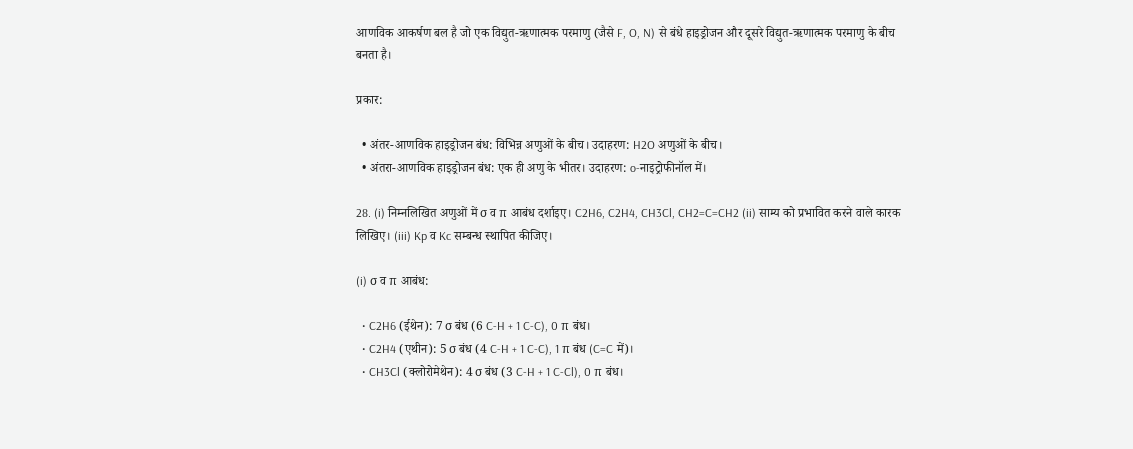आणविक आकर्षण बल है जो एक विद्युत-ऋणात्मक परमाणु (जैसे F, O, N) से बंधे हाइड्रोजन और दूसरे विद्युत-ऋणात्मक परमाणु के बीच बनता है।

प्रकार:

  • अंतर-आणविक हाइड्रोजन बंध: विभिन्न अणुओं के बीच। उदाहरण: H2O अणुओं के बीच।
  • अंतरा-आणविक हाइड्रोजन बंध: एक ही अणु के भीतर। उदाहरण: o-नाइट्रोफीनॉल में।

28. (i) निम्नलिखित अणुओं में σ व π आबंध दर्शाइए। C2H6, C2H4, CH3Cl, CH2=C=CH2 (ii) साम्य को प्रभावित करने वाले कारक लिखिए। (iii) Kp व Kc सम्बन्ध स्थापित कीजिए।

(i) σ व π आबंध:

  • C2H6 (ईथेन): 7 σ बंध (6 C-H + 1 C-C), 0 π बंध।
  • C2H4 (एथीन): 5 σ बंध (4 C-H + 1 C-C), 1 π बंध (C=C में)।
  • CH3Cl (क्लोरोमेथेन): 4 σ बंध (3 C-H + 1 C-Cl), 0 π बंध।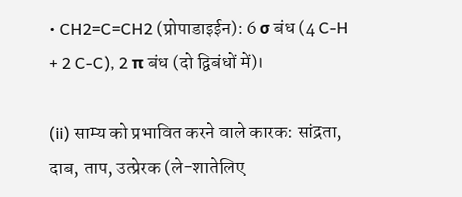• CH2=C=CH2 (प्रोपाडाइईन): 6 σ बंध (4 C-H + 2 C-C), 2 π बंध (दो द्विबंधों में)।

(ii) साम्य को प्रभावित करने वाले कारक: सांद्रता, दाब, ताप, उत्प्रेरक (ले-शातेलिए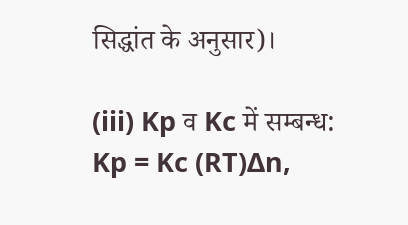सिद्धांत के अनुसार)।

(iii) Kp व Kc में सम्बन्ध: Kp = Kc (RT)Δn,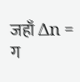जहाँ Δn = ग